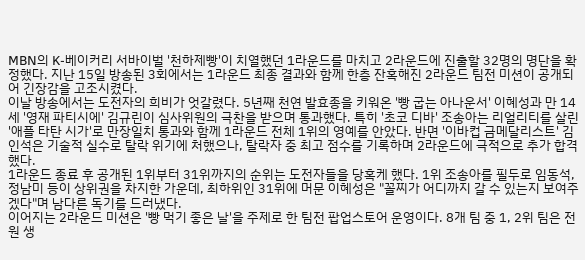MBN의 K-베이커리 서바이벌 '천하제빵'이 치열했던 1라운드를 마치고 2라운드에 진출할 32명의 명단을 확정했다. 지난 15일 방송된 3회에서는 1라운드 최종 결과와 함께 한층 잔혹해진 2라운드 팀전 미션이 공개되어 긴장감을 고조시켰다.
이날 방송에서는 도전자의 희비가 엇갈렸다. 5년째 천연 발효종을 키워온 '빵 굽는 아나운서' 이혜성과 만 14세 '영재 파티시에' 김규린이 심사위원의 극찬을 받으며 통과했다. 특히 '초코 디바' 조송아는 리얼리티를 살린 '애플 타탄 시가'로 만장일치 통과와 함께 1라운드 전체 1위의 영예를 안았다. 반면 '이바컵 금메달리스트' 김인석은 기술적 실수로 탈락 위기에 처했으나, 탈락자 중 최고 점수를 기록하며 2라운드에 극적으로 추가 합격했다.
1라운드 종료 후 공개된 1위부터 31위까지의 순위는 도전자들을 당혹케 했다. 1위 조송아를 필두로 임동석, 정남미 등이 상위권을 차지한 가운데, 최하위인 31위에 머문 이혜성은 "꼴찌가 어디까지 갈 수 있는지 보여주겠다"며 남다른 독기를 드러냈다.
이어지는 2라운드 미션은 '빵 먹기 좋은 날'을 주제로 한 팀전 팝업스토어 운영이다. 8개 팀 중 1, 2위 팀은 전원 생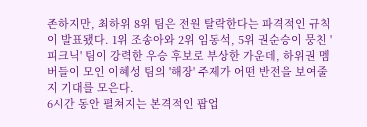존하지만, 최하위 8위 팀은 전원 탈락한다는 파격적인 규칙이 발표됐다. 1위 조송아와 2위 임동석, 5위 권순승이 뭉친 '피크닉' 팀이 강력한 우승 후보로 부상한 가운데, 하위권 멤버들이 모인 이혜성 팀의 '해장' 주제가 어떤 반전을 보여줄지 기대를 모은다.
6시간 동안 펼쳐지는 본격적인 팝업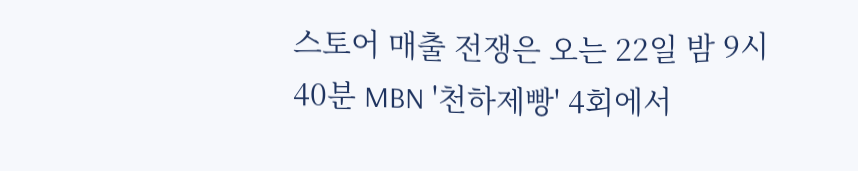스토어 매출 전쟁은 오는 22일 밤 9시 40분 MBN '천하제빵' 4회에서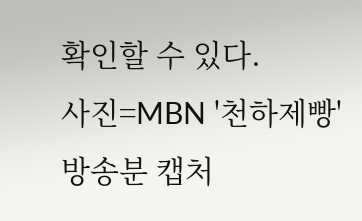확인할 수 있다.
사진=MBN '천하제빵' 방송분 캡처